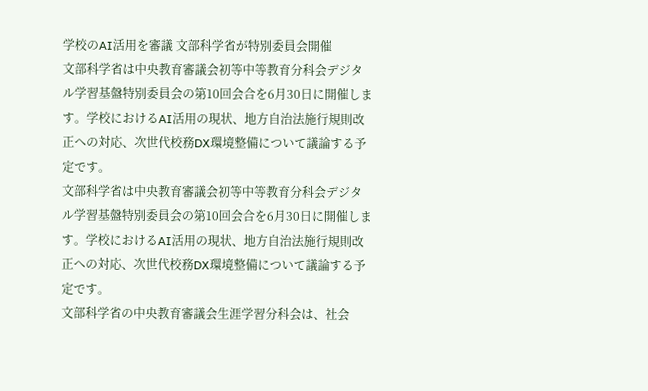学校のAI活用を審議 文部科学省が特別委員会開催
文部科学省は中央教育審議会初等中等教育分科会デジタル学習基盤特別委員会の第10回会合を6月30日に開催します。学校におけるAI活用の現状、地方自治法施行規則改正への対応、次世代校務DX環境整備について議論する予定です。
文部科学省は中央教育審議会初等中等教育分科会デジタル学習基盤特別委員会の第10回会合を6月30日に開催します。学校におけるAI活用の現状、地方自治法施行規則改正への対応、次世代校務DX環境整備について議論する予定です。
文部科学省の中央教育審議会生涯学習分科会は、社会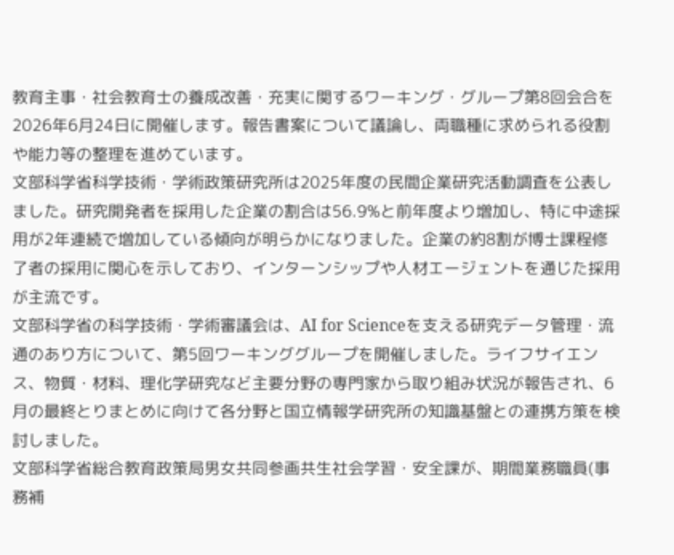教育主事・社会教育士の養成改善・充実に関するワーキング・グループ第8回会合を2026年6月24日に開催します。報告書案について議論し、両職種に求められる役割や能力等の整理を進めています。
文部科学省科学技術・学術政策研究所は2025年度の民間企業研究活動調査を公表しました。研究開発者を採用した企業の割合は56.9%と前年度より増加し、特に中途採用が2年連続で増加している傾向が明らかになりました。企業の約8割が博士課程修了者の採用に関心を示しており、インターンシップや人材エージェントを通じた採用が主流です。
文部科学省の科学技術・学術審議会は、AI for Scienceを支える研究データ管理・流通のあり方について、第5回ワーキンググループを開催しました。ライフサイエンス、物質・材料、理化学研究など主要分野の専門家から取り組み状況が報告され、6月の最終とりまとめに向けて各分野と国立情報学研究所の知識基盤との連携方策を検討しました。
文部科学省総合教育政策局男女共同参画共生社会学習・安全課が、期間業務職員(事務補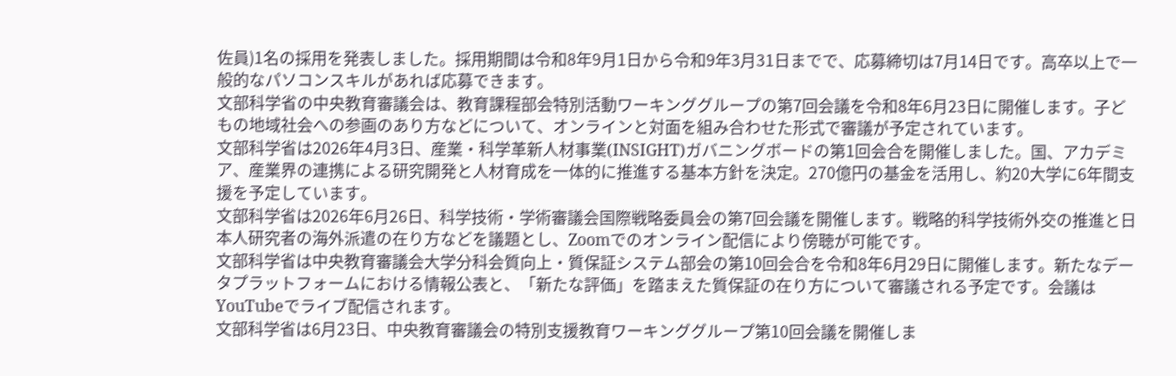佐員)1名の採用を発表しました。採用期間は令和8年9月1日から令和9年3月31日までで、応募締切は7月14日です。高卒以上で一般的なパソコンスキルがあれば応募できます。
文部科学省の中央教育審議会は、教育課程部会特別活動ワーキンググループの第7回会議を令和8年6月23日に開催します。子どもの地域社会への参画のあり方などについて、オンラインと対面を組み合わせた形式で審議が予定されています。
文部科学省は2026年4月3日、産業・科学革新人材事業(INSIGHT)ガバニングボードの第1回会合を開催しました。国、アカデミア、産業界の連携による研究開発と人材育成を一体的に推進する基本方針を決定。270億円の基金を活用し、約20大学に6年間支援を予定しています。
文部科学省は2026年6月26日、科学技術・学術審議会国際戦略委員会の第7回会議を開催します。戦略的科学技術外交の推進と日本人研究者の海外派遣の在り方などを議題とし、Zoomでのオンライン配信により傍聴が可能です。
文部科学省は中央教育審議会大学分科会質向上・質保証システム部会の第10回会合を令和8年6月29日に開催します。新たなデータプラットフォームにおける情報公表と、「新たな評価」を踏まえた質保証の在り方について審議される予定です。会議はYouTubeでライブ配信されます。
文部科学省は6月23日、中央教育審議会の特別支援教育ワーキンググループ第10回会議を開催しま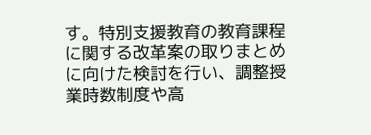す。特別支援教育の教育課程に関する改革案の取りまとめに向けた検討を行い、調整授業時数制度や高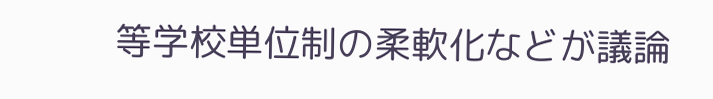等学校単位制の柔軟化などが議論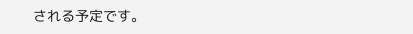される予定です。